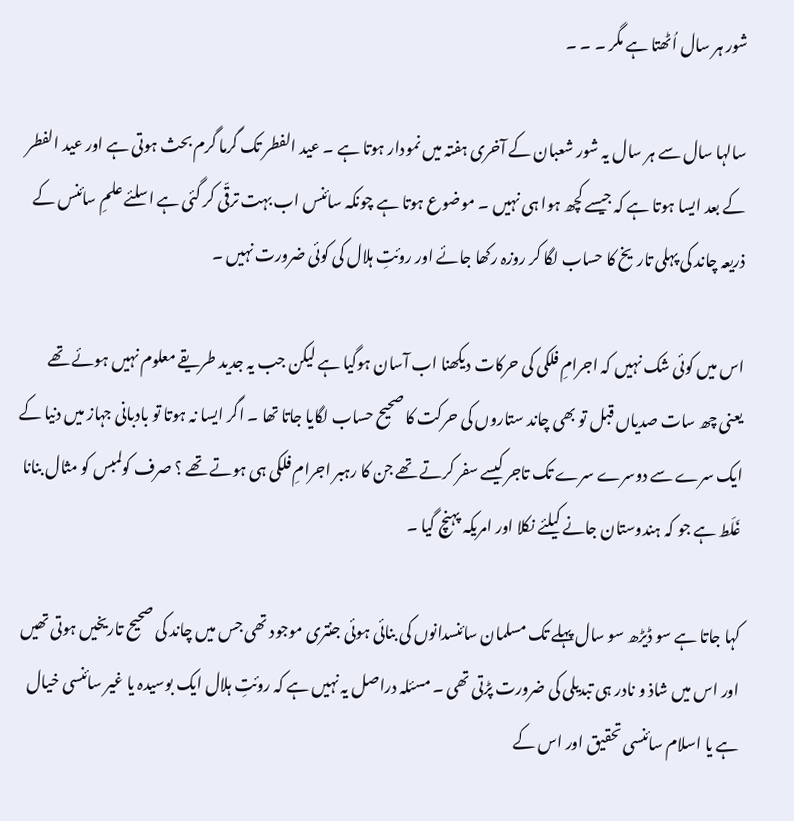شور ہر سال اُٹھتا ہے مگر ۔ ۔ ۔

سالہا سال سے ہر سال يہ شور شعبان کے آخری ہفتہ ميں نمودار ہوتا ہے ۔ عيد الفطر تک گرما گرم بحث ہوتی ہے اور عيد الفطر کے بعد ايسا ہوتا ہے کہ جیسے کچھ ہوا ہی نہيں ۔ موضوع ہوتا ہے چونکہ سائنس اب بہت ترقّی کر گئی ہے اسلئے علمِ سائنس کے ذريعہ چاند کی پہلی تاريخ کا حساب لگا کر روزہ رکھا جائے اور روئتِ ہلال کی کوئی ضرورت نہيں ۔

اس ميں کوئی شک نہيں کہ اجرامِ فلکی کی حرکات ديکھنا اب آسان ہوگيا ہے ليکن جب يہ جديد طريقے معلوم نہيں ہوئے تھے يعنی چھ سات صدياں قبل تو بھی چاند ستاروں کی حرکت کا صحيح حساب لگايا جاتا تھا ۔ اگر ايسا نہ ہوتا تو بادبانی جہاز ميں دنيا کے ايک سرے سے دوسرے سرے تک تاجر کيسے سفر کرتے تھے جن کا رہبر اجرامِ فلکی ہی ہوتے تھے ؟ صرف کولمبس کو مثال بنانا غَلَط ہے جو کہ ہندوستان جانے کيلئے نکلا اور امريکہ پہنچ گيا ۔

کہا جاتا ہے سو ڈيڑھ سو سال پہلے تک مسلمان سائنسدانوں کی بنائی ہوئی جنتری موجود تھی جس ميں چاند کی صحيح تاريخيں ہوتی تھيں اور اس ميں شاذ و نادر ہی تبديلی کی ضرورت پڑتی تھی ۔ مسئلہ دراصل يہ نہيں ہے کہ روئتِ ہلال ايک بوسيدہ يا غير سائنسی خيال ہے يا اسلام سائنسی تحقيق اور اس کے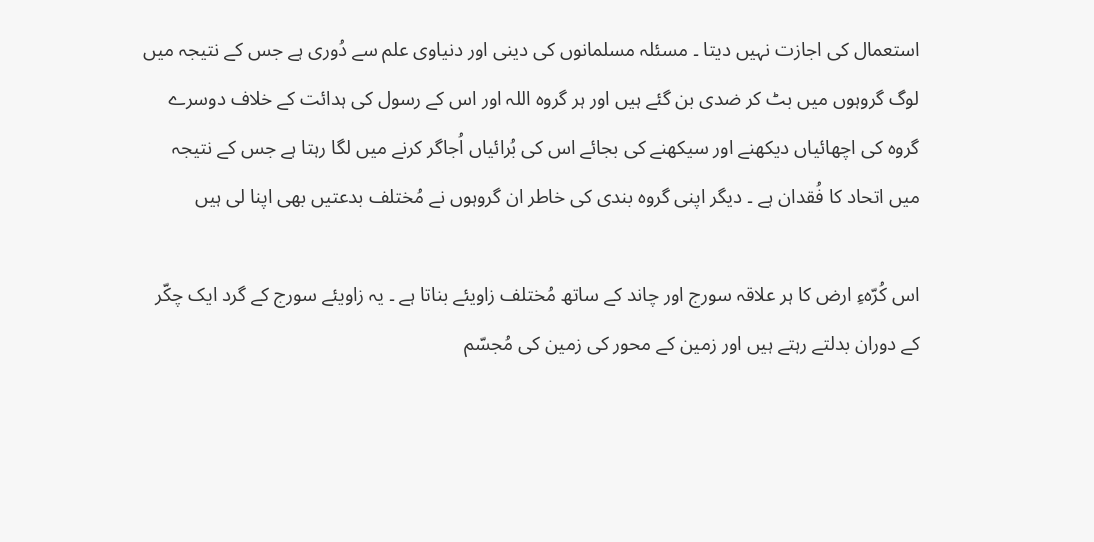استعمال کی اجازت نہيں ديتا ۔ مسئلہ مسلمانوں کی دينی اور دنياوی علم سے دُوری ہے جس کے نتيجہ ميں لوگ گروہوں ميں بٹ کر ضدی بن گئے ہيں اور ہر گروہ اللہ اور اس کے رسول کی ہدائت کے خلاف دوسرے گروہ کی اچھائياں ديکھنے اور سيکھنے کی بجائے اس کی بُرائياں اُجاگر کرنے ميں لگا رہتا ہے جس کے نتيجہ ميں اتحاد کا فُقدان ہے ۔ ديگر اپنی گروہ بندی کی خاطر ان گروہوں نے مُختلف بدعتيں بھی اپنا لی ہيں

اس کُرّہءِ ارض کا ہر علاقہ سورج اور چاند کے ساتھ مُختلف زاويئے بناتا ہے ۔ يہ زاويئے سورج کے گرد ايک چکّر کے دوران بدلتے رہتے ہيں اور زمين کے محور کی زمين کی مُجسّم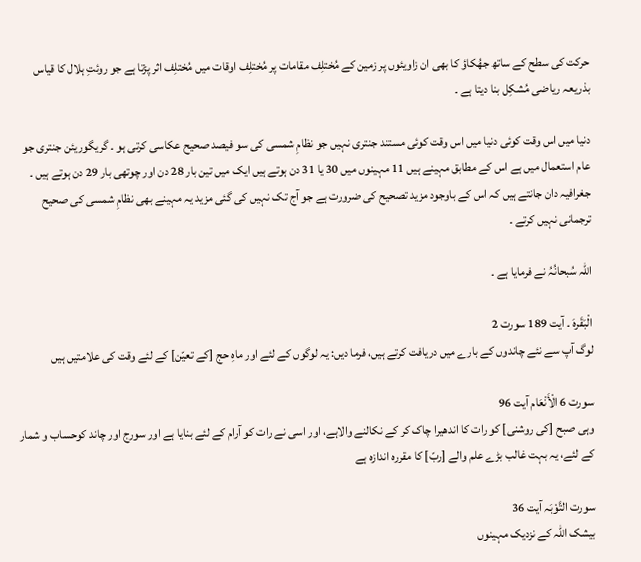حرکت کی سطح کے ساتھ جھُکاؤ کا بھی ان زاويئوں پر زمين کے مُختلِف مقامات پر مُختلِف اوقات ميں مُختلِف اثر پڑتا ہے جو روئتِ ہلال کا قياس بذريعہ رياضی مُشکِل بنا ديتا ہے ۔

دنيا ميں اس وقت کوئی دنیا میں اس وقت کوئی مستند جنتری نہيں جو نظامِ شمسی کی سو فيصد صحيح عکاسی کرتی ہو ۔ گريگوريئن جنتری جو عام استعمال ميں ہے اس کے مطابق مہينے ہيں 11 مہينوں ميں 30 يا 31 دن ہوتے ہيں ايک ميں تين بار 28 دن اور چوتھی بار 29 دن ہوتے ہيں ۔ جغرافيہ دان جانتے ہيں کہ اس کے باوجود مزيد تصحيح کی ضرورت ہے جو آج تک نہيں کی گئی مزيد يہ مہينے بھی نظامِ شمسی کی صحيح ترجمانی نہيں کرتے ۔

اللہ سُبحانُہُ نے فرمايا ہے ۔

الْبَقَرہَ ۔ آيت 189 سورت 2
لوگ آپ سے نئے چاندوں کے بارے میں دریافت کرتے ہیں، فرما دیں: یہ لوگوں کے لئے اور ماہِ حج [کے تعیّن] کے لئے وقت کی علامتیں ہیں

سورت 6 الْأَنْعَام آیت 96
وہی صبح [کی روشنی] کو رات کا اندھیرا چاک کر کے نکالنے والاہے، اور اسی نے رات کو آرام کے لئے بنایا ہے اور سورج اور چاند کوحساب و شمار کے لئے، یہ بہت غالب بڑے علم والے [ربّ] کا مقررہ اندازہ ہے

سورت التَّوْبَہ آيت 36
بیشک اللہ کے نزدیک مہینوں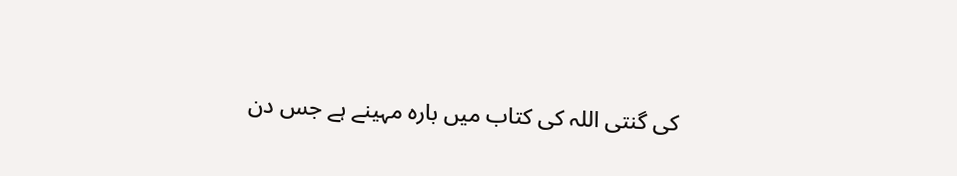کی گنتی اللہ کی کتاب میں بارہ مہینے ہے جس دن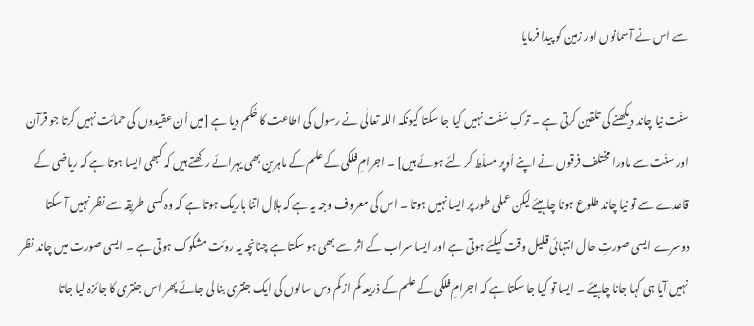سے اس نے آسمانوں اور زمین کو پیدا فرمایا

سنّت نيا چاند ديکھنے کی تلقين کرتی ہے ۔ ترکِ سُنّت نہيں کيا جا سکتا کيونکہ اللہ تعالٰی نے رسول کی اطاعت کا حُکم ديا ہے [ميں اُن عقيدوں کی حمائت نہيں کرتا جو قرآن اور سنّت سے ماورا مختلف فرقوں نے اپنے اُوپر مسلّط کر لئے ہوئے ہيں] ۔ اجرامِ فلکی کے علم کے ماہرين بھی يہرائے رکھتے ہيں کہ کبھی ايسا ہوتا ہے کہ رياضی کے قاعدے سے تو نيا چاند طلوع ہونا چاہيئے ليکن عملی طور پر ايسا نہيں ہوتا ۔ اس کی معروف وجہ يہ ہے کہ ہلال اتنا باريک ہوتا ہے کہ وہ کسی طريقہ سے نظر نہيں آ سکتا دوسرے ايسی صورتِ حال انتہائی قليل وقت کيلئے ہوتی ہے اور ايسا سراب کے اثر سے بھی ہو سکتا ہے چنانچہ يہ روئت مشکوک ہوتی ہے ۔ ايسی صورت ميں چاند نظر نہيں آيا ہی کہا جانا چاہيئے ۔ ايسا تو کيا جا سکتا ہے کہ اجرامِ فلکی کے علم کے ذريعہ کم از کم دس سالوں کی ايک جنتری بنا لی جائے پھر اس جنتری کا جائزہ ليا جاتا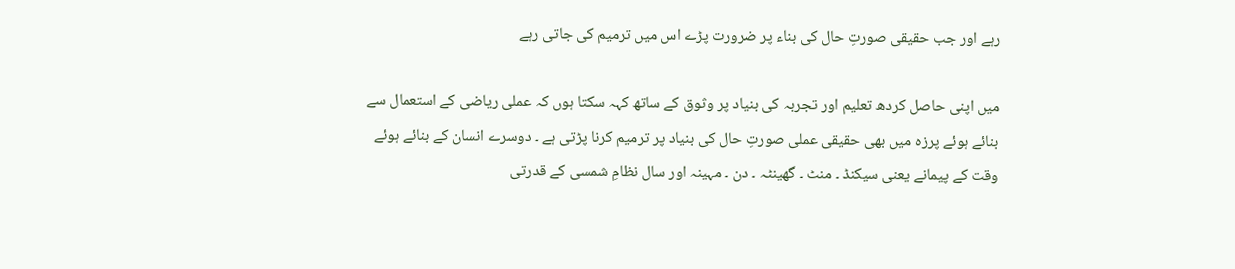رہے اور جب حقيقی صورتِ حال کی بناء پر ضرورت پڑے اس ميں ترميم کی جاتی رہے

ميں اپنی حاصل کردھ تعليم اور تجربہ کی بنياد پر وثوق کے ساتھ کہہ سکتا ہوں کہ عملی رياضی کے استعمال سے بنائے ہوئے پرزہ ميں بھی حقيقی عملی صورتِ حال کی بنياد پر ترميم کرنا پڑتی ہے ۔ دوسرے انسان کے بنائے ہوئے وقت کے پيمانے يعنی سيکنڈ ۔ منٹ ۔ گھينٹہ ۔ دن ۔ مہينہ اور سال نظامِ شمسی کے قدرتی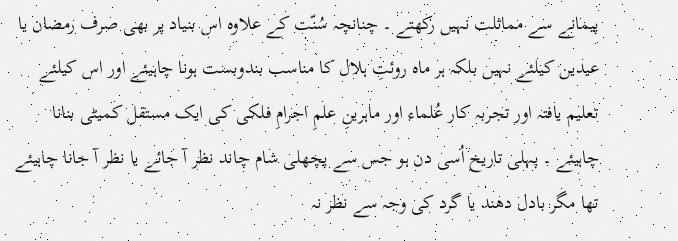پيمانے سے مماثلت نہيں رکھتے ۔ چنانچہ سُنّت کے علاوہ اس بنياد پر بھی صرف رمضان يا عيدين کيلئے نہيں بلکہ ہر ماہ روئتِ ہلال کا مناسب بندوبست ہونا چاہيئے اور اس کيلئے تعليم يافتہ اور تجربہ کار عُلماء اور ماہرينِ علمِ اجرامِ فلکی کی ايک مستقل کميٹی بنانا چاہيئے ۔ پہلی تاريخ اُسی دن ہو جس سے پچھلی شام چاند نظر آ جائے يا نظر آ جانا چاہيئے تھا مگر بادل دھند يا گرد کی وجہ سے نظر نہ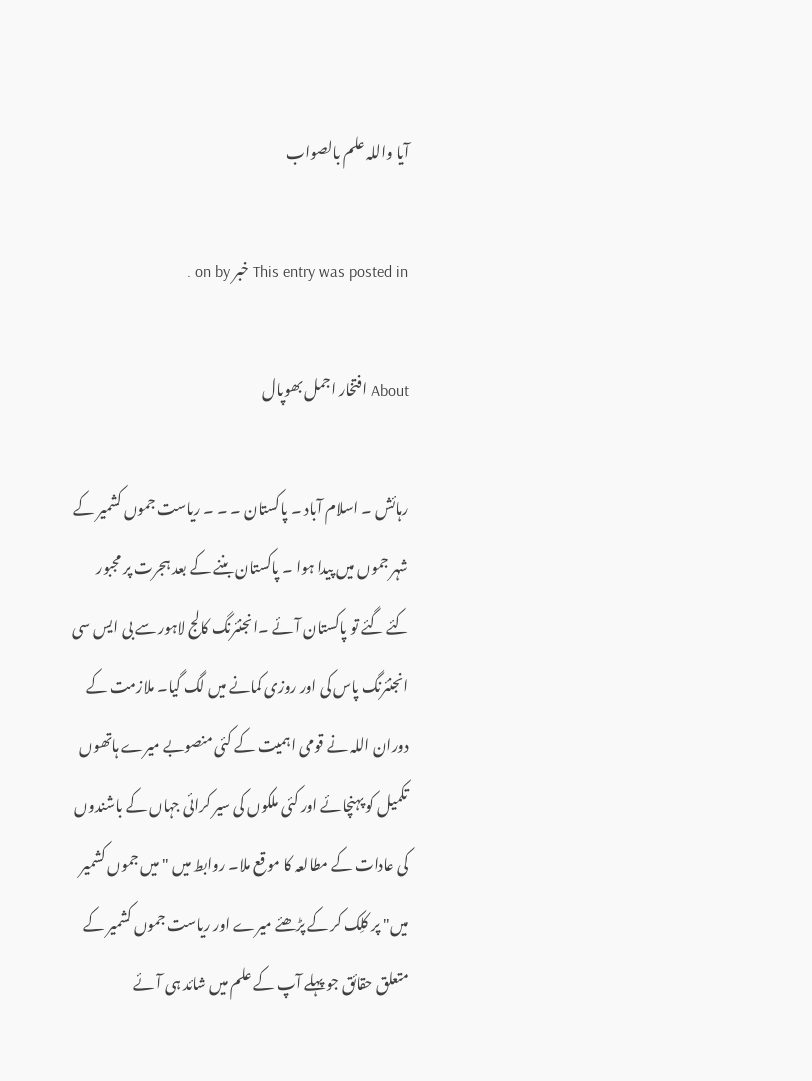آيا واللہ علم بالصواب

This entry was posted in خبر on by .

About افتخار اجمل بھوپال

رہائش ۔ اسلام آباد ۔ پاکستان ۔ ۔ ۔ ریاست جموں کشمیر کے شہر جموں میں پیدا ہوا ۔ پاکستان بننے کے بعد ہجرت پر مجبور کئے گئے تو پاکستان آئے ۔انجنئرنگ کالج لاہور سے بی ایس سی انجنئرنگ پاس کی اور روزی کمانے میں لگ گیا۔ ملازمت کے دوران اللہ نے قومی اہمیت کے کئی منصوبے میرے ہاتھوں تکمیل کو پہنچائے اور کئی ملکوں کی سیر کرائی جہاں کے باشندوں کی عادات کے مطالعہ کا موقع ملا۔ روابط میں "میں جموں کشمیر میں" پر کلِک کر کے پڑھئے میرے اور ریاست جموں کشمیر کے متعلق حقائق جو پہلے آپ کے علم میں شائد ہی آئے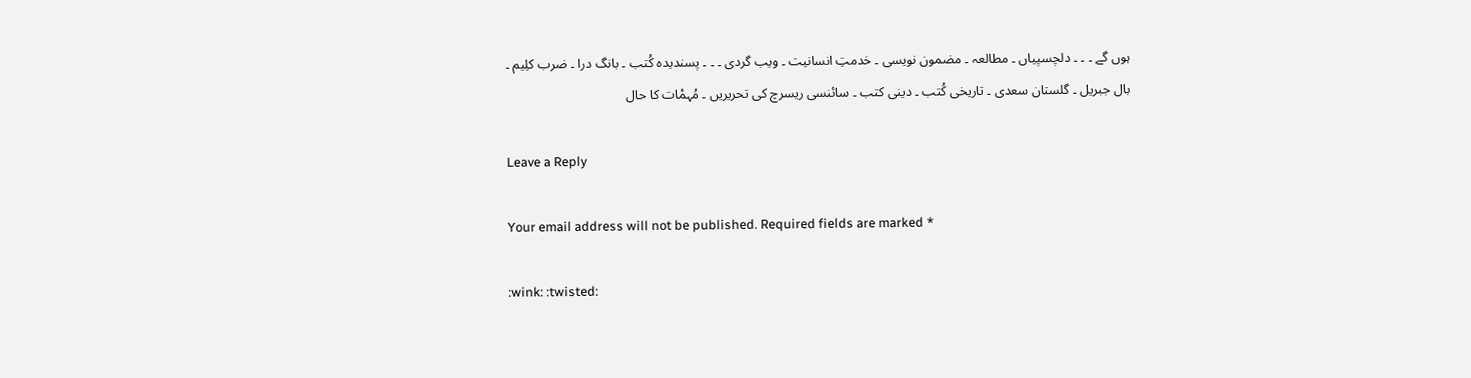ہوں گے ۔ ۔ ۔ دلچسپیاں ۔ مطالعہ ۔ مضمون نویسی ۔ خدمتِ انسانیت ۔ ویب گردی ۔ ۔ ۔ پسندیدہ کُتب ۔ بانگ درا ۔ ضرب کلِیم ۔ بال جبریل ۔ گلستان سعدی ۔ تاریخی کُتب ۔ دینی کتب ۔ سائنسی ریسرچ کی تحریریں ۔ مُہمْات کا حال

Leave a Reply

Your email address will not be published. Required fields are marked *

:wink: :twisted: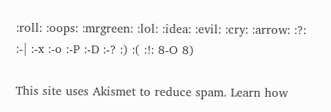:roll: :oops: :mrgreen: :lol: :idea: :evil: :cry: :arrow: :?: :-| :-x :-o :-P :-D :-? :) :( :!: 8-O 8)

This site uses Akismet to reduce spam. Learn how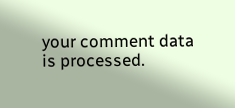your comment data is processed.